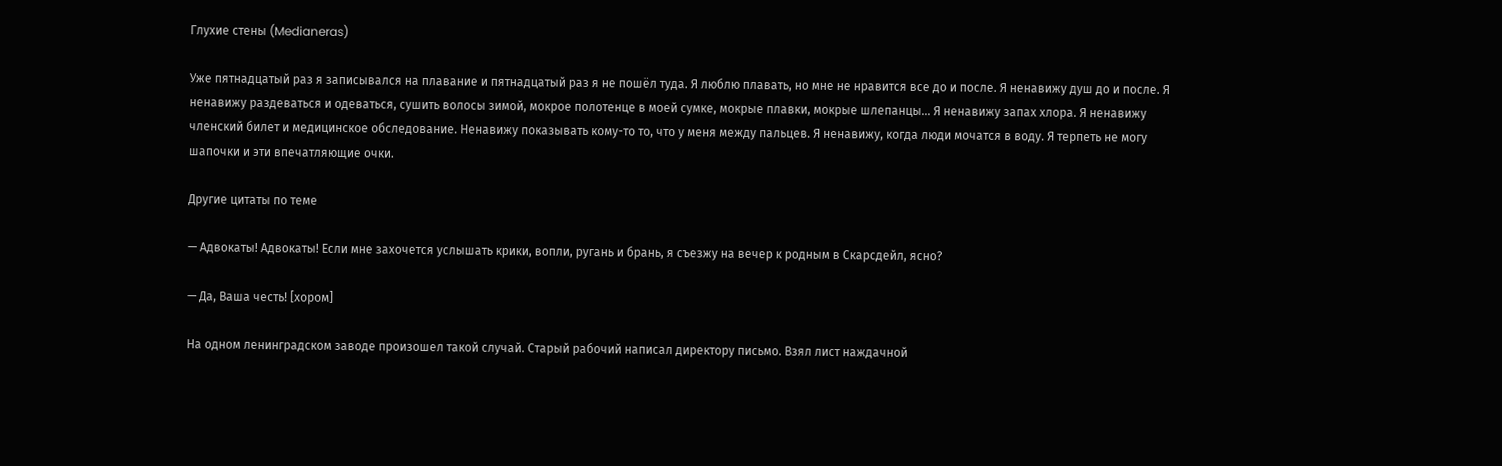Глухие стены (Medianeras)

Уже пятнадцатый раз я записывался на плавание и пятнадцатый раз я не пошёл туда. Я люблю плавать, но мне не нравится все до и после. Я ненавижу душ до и после. Я ненавижу раздеваться и одеваться, сушить волосы зимой, мокрое полотенце в моей сумке, мокрые плавки, мокрые шлепанцы... Я ненавижу запах хлора. Я ненавижу членский билет и медицинское обследование. Ненавижу показывать кому-то то, что у меня между пальцев. Я ненавижу, когда люди мочатся в воду. Я терпеть не могу шапочки и эти впечатляющие очки.

Другие цитаты по теме

— Адвокаты! Адвокаты! Если мне захочется услышать крики, вопли, ругань и брань, я съезжу на вечер к родным в Скарсдейл, ясно?

— Да, Ваша честь! [хором]

На одном ленинградском заводе произошел такой случай. Старый рабочий написал директору письмо. Взял лист наждачной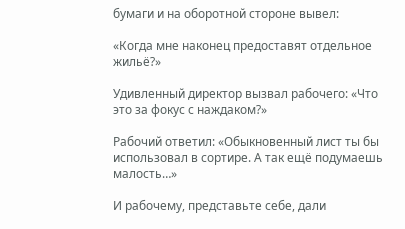бумаги и на оборотной стороне вывел:

«Когда мне наконец предоставят отдельное жильё?»

Удивленный директор вызвал рабочего: «Что это за фокус с наждаком?»

Рабочий ответил: «Обыкновенный лист ты бы использовал в сортире. А так ещё подумаешь малость…»

И рабочему, представьте себе, дали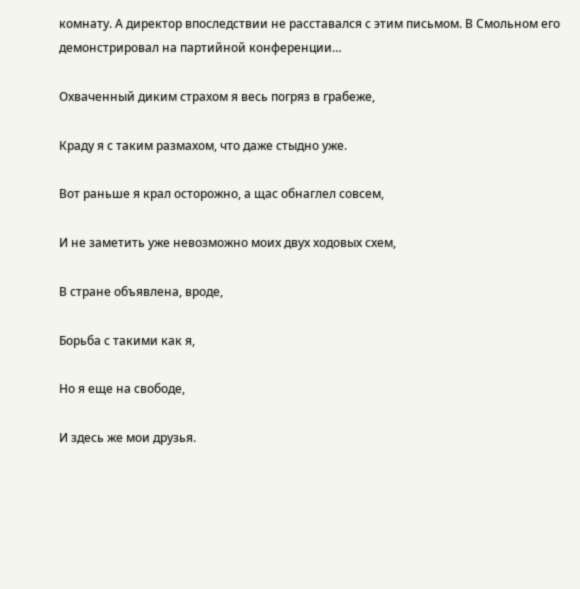комнату. А директор впоследствии не расставался с этим письмом. В Смольном его демонстрировал на партийной конференции…

Охваченный диким страхом я весь погряз в грабеже,

Краду я с таким размахом, что даже стыдно уже.

Вот раньше я крал осторожно, а щас обнаглел совсем,

И не заметить уже невозможно моих двух ходовых схем,

В стране объявлена, вроде,

Борьба с такими как я,

Но я еще на свободе,

И здесь же мои друзья.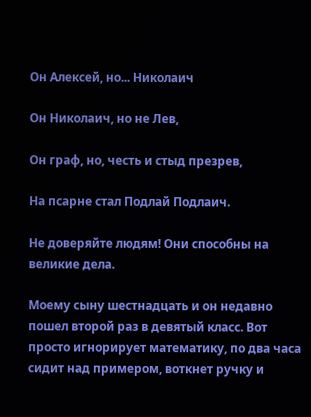Он Алексей, но... Николаич

Он Николаич, но не Лев,

Он граф, но, честь и стыд презрев,

На псарне стал Подлай Подлаич.

Не доверяйте людям! Они способны на великие дела.

Моему сыну шестнадцать и он недавно пошел второй раз в девятый класс. Вот просто игнорирует математику, по два часа сидит над примером, воткнет ручку и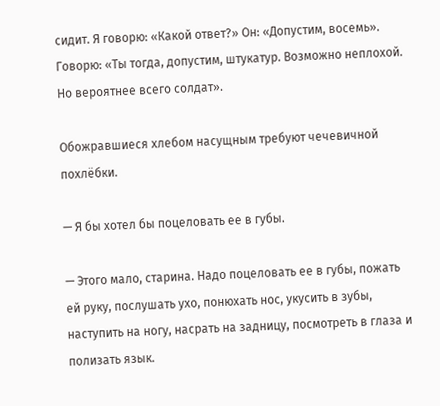сидит. Я говорю: «Какой ответ?» Он: «Допустим, восемь». Говорю: «Ты тогда, допустим, штукатур. Возможно неплохой. Но вероятнее всего солдат».

Обожравшиеся хлебом насущным требуют чечевичной похлёбки.

— Я бы хотел бы поцеловать ее в губы.

— Этого мало, старина. Надо поцеловать ее в губы, пожать ей руку, послушать ухо, понюхать нос, укусить в зубы, наступить на ногу, насрать на задницу, посмотреть в глаза и полизать язык.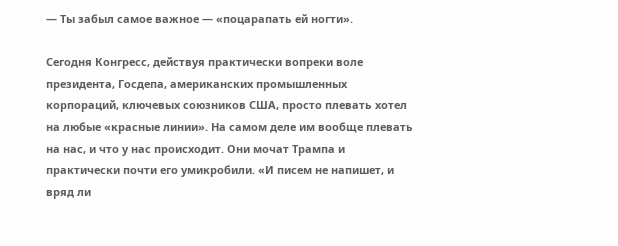— Ты забыл самое важное — «поцарапать ей ногти».

Сегодня Конгресс, действуя практически вопреки воле президента, Госдепа, американских промышленных корпораций, ключевых союзников США, просто плевать хотел на любые «красные линии». На самом деле им вообще плевать на нас, и что у нас происходит. Они мочат Трампа и практически почти его умикробили. «И писем не напишет, и вряд ли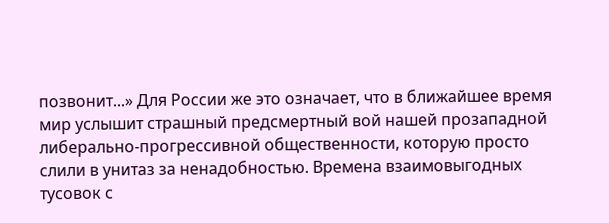позвонит...» Для России же это означает, что в ближайшее время мир услышит страшный предсмертный вой нашей прозападной либерально-прогрессивной общественности, которую просто слили в унитаз за ненадобностью. Времена взаимовыгодных тусовок с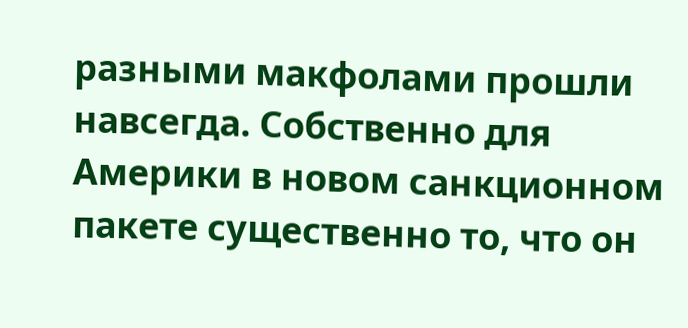разными макфолами прошли навсегда. Собственно для Америки в новом санкционном пакете существенно то, что он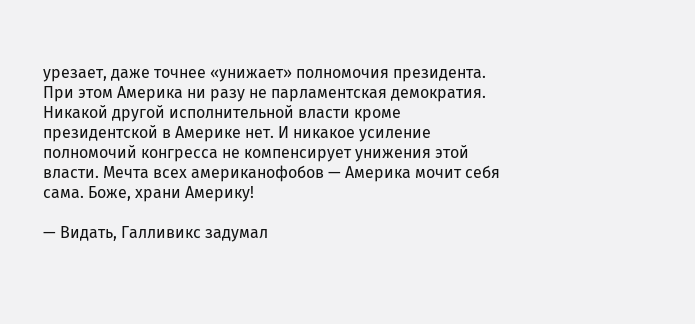урезает, даже точнее «унижает» полномочия президента. При этом Америка ни разу не парламентская демократия. Никакой другой исполнительной власти кроме президентской в Америке нет. И никакое усиление полномочий конгресса не компенсирует унижения этой власти. Мечта всех американофобов — Америка мочит себя сама. Боже, храни Америку!

— Видать, Галливикс задумал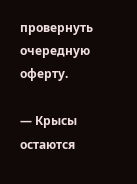провернуть очередную оферту.

— Крысы остаются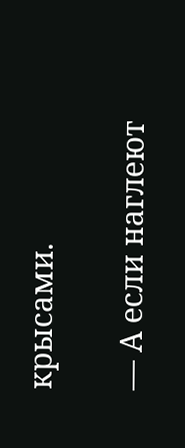крысами.

— А если наглеют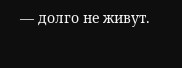— долго не живут.